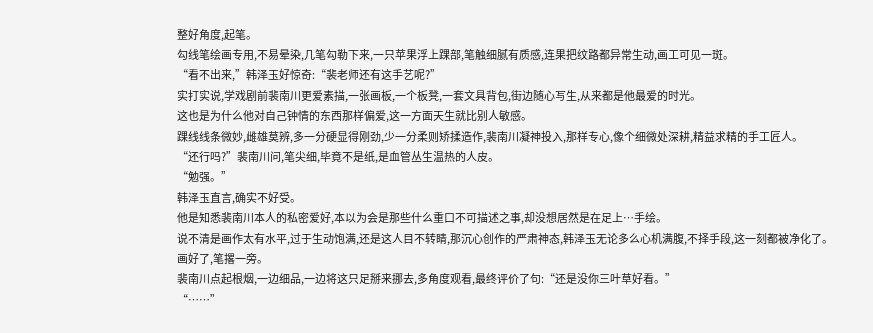整好角度,起笔。
勾线笔绘画专用,不易晕染,几笔勾勒下来,一只苹果浮上踝部,笔触细腻有质感,连果把纹路都异常生动,画工可见一斑。
“看不出来,”韩泽玉好惊奇:“裴老师还有这手艺呢?”
实打实说,学戏剧前裴南川更爱素描,一张画板,一个板凳,一套文具背包,街边随心写生,从来都是他最爱的时光。
这也是为什么他对自己钟情的东西那样偏爱,这一方面天生就比别人敏感。
踝线线条微妙,雌雄莫辨,多一分硬显得刚劲,少一分柔则矫揉造作,裴南川凝神投入,那样专心,像个细微处深耕,精益求精的手工匠人。
“还行吗?”裴南川问,笔尖细,毕竟不是纸,是血管丛生温热的人皮。
“勉强。”
韩泽玉直言,确实不好受。
他是知悉裴南川本人的私密爱好,本以为会是那些什么重口不可描述之事,却没想居然是在足上…手绘。
说不清是画作太有水平,过于生动饱满,还是这人目不转睛,那沉心创作的严肃神态,韩泽玉无论多么心机满腹,不择手段,这一刻都被净化了。
画好了,笔撂一旁。
裴南川点起根烟,一边细品,一边将这只足掰来挪去,多角度观看,最终评价了句:“还是没你三叶草好看。”
“……”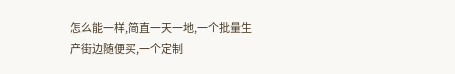怎么能一样,简直一天一地,一个批量生产街边随便买,一个定制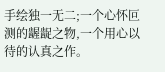手绘独一无二;一个心怀叵测的龌龊之物,一个用心以待的认真之作。